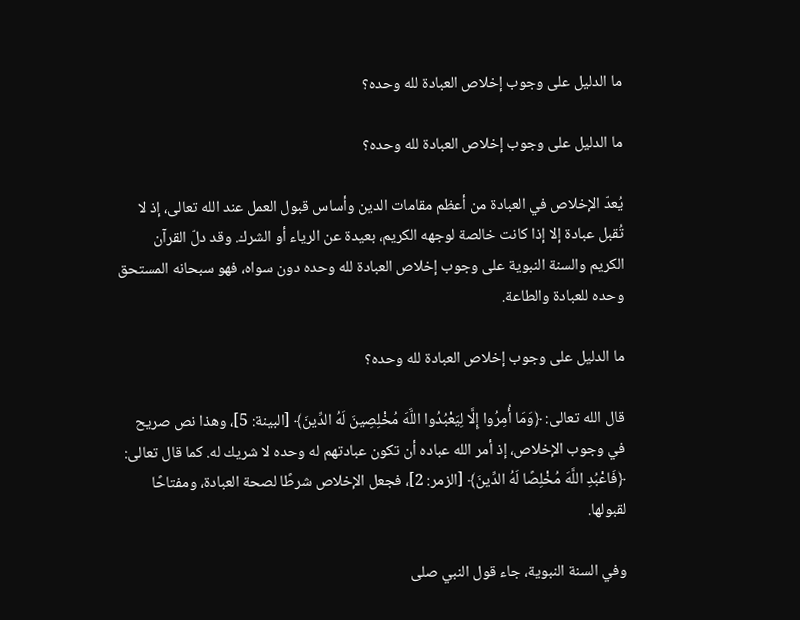ما الدليل على وجوب إخلاص العبادة لله وحده؟

ما الدليل على وجوب إخلاص العبادة لله وحده؟

يُعدّ الإخلاص في العبادة من أعظم مقامات الدين وأساس قبول العمل عند الله تعالى، إذ لا تُقبل عبادة إلا إذا كانت خالصة لوجهه الكريم، بعيدة عن الرياء أو الشرك. وقد دلّ القرآن الكريم والسنة النبوية على وجوب إخلاص العبادة لله وحده دون سواه، فهو سبحانه المستحق وحده للعبادة والطاعة.

ما الدليل على وجوب إخلاص العبادة لله وحده؟

قال الله تعالى: ﴿وَمَا أُمِرُوا إِلَّا لِيَعْبُدُوا اللَّهَ مُخْلِصِينَ لَهُ الدِّينَ﴾ [البينة: 5]، وهذا نص صريح في وجوب الإخلاص، إذ أمر الله عباده أن تكون عبادتهم له وحده لا شريك له. كما قال تعالى: ﴿فَاعْبُدِ اللَّهَ مُخْلِصًا لَهُ الدِّينَ﴾ [الزمر: 2]، فجعل الإخلاص شرطًا لصحة العبادة، ومفتاحًا لقبولها.

وفي السنة النبوية، جاء قول النبي صلى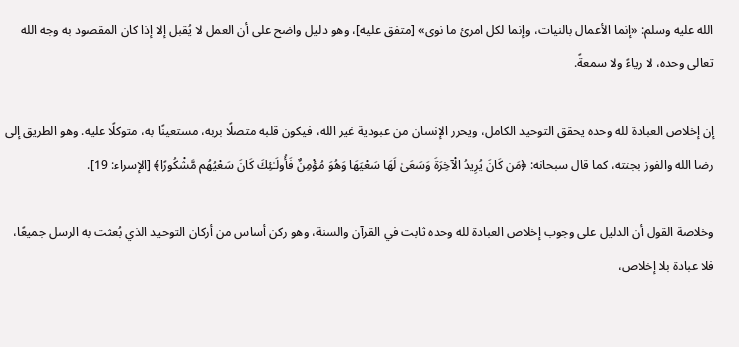الله عليه وسلم: «إنما الأعمال بالنيات، وإنما لكل امرئ ما نوى» [متفق عليه]، وهو دليل واضح على أن العمل لا يُقبل إلا إذا كان المقصود به وجه الله تعالى وحده، لا رياءً ولا سمعةً.

إن إخلاص العبادة لله وحده يحقق التوحيد الكامل، ويحرر الإنسان من عبودية غير الله، فيكون قلبه متصلًا بربه، مستعينًا به، متوكلًا عليه. وهو الطريق إلى رضا الله والفوز بجنته، كما قال سبحانه: ﴿مَن كَانَ يُرِيدُ الْآخِرَةَ وَسَعَىٰ لَهَا سَعْيَهَا وَهُوَ مُؤْمِنٌ فَأُولَـٰئِكَ كَانَ سَعْيُهُم مَّشْكُورًا﴾ [الإسراء: 19].

وخلاصة القول أن الدليل على وجوب إخلاص العبادة لله وحده ثابت في القرآن والسنة، وهو ركن أساس من أركان التوحيد الذي بُعثت به الرسل جميعًا، فلا عبادة بلا إخلاص،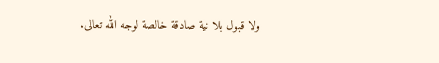ولا قبول بلا نية صادقة خالصة لوجه الله تعالى.